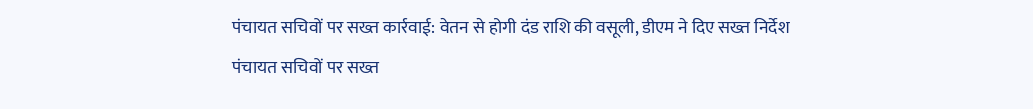पंचायत सचिवों पर सख्त कार्रवाई: वेतन से होगी दंड राशि की वसूली, डीएम ने दिए सख्त निर्देश
पंचायत सचिवों पर सख्त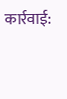कार्रवाई: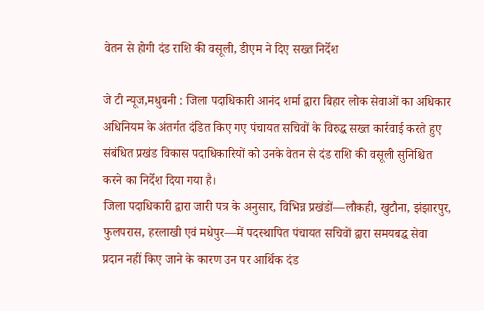वेतन से होगी दंड राशि की वसूली, डीएम ने दिए सख्त निर्देश

जे टी न्यूज,मधुबनी : जिला पदाधिकारी आनंद शर्मा द्वारा बिहार लोक सेवाओं का अधिकार अधिनियम के अंतर्गत दंडित किए गए पंचायत सचिवों के विरुद्ध सख्त कार्रवाई करते हुए संबंधित प्रखंड विकास पदाधिकारियों को उनके वेतन से दंड राशि की वसूली सुनिश्चित करने का निर्देश दिया गया है।
जिला पदाधिकारी द्वारा जारी पत्र के अनुसार, विभिन्न प्रखंडों—लौकही, खुटौना, झंझारपुर, फुलपरास, हरलाखी एवं मधेपुर—में पदस्थापित पंचायत सचिवों द्वारा समयबद्ध सेवा प्रदान नहीं किए जाने के कारण उन पर आर्थिक दंड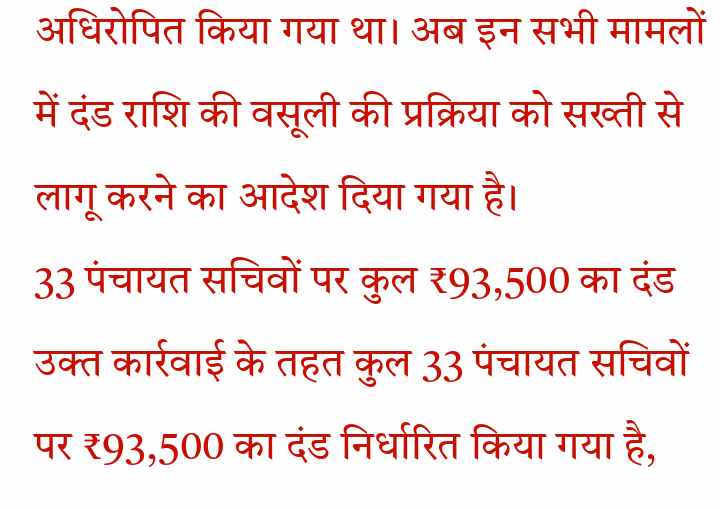अधिरोपित किया गया था। अब इन सभी मामलों में दंड राशि की वसूली की प्रक्रिया को सख्ती से लागू करने का आदेश दिया गया है।
33 पंचायत सचिवों पर कुल ₹93,500 का दंड
उक्त कार्रवाई के तहत कुल 33 पंचायत सचिवों पर ₹93,500 का दंड निर्धारित किया गया है,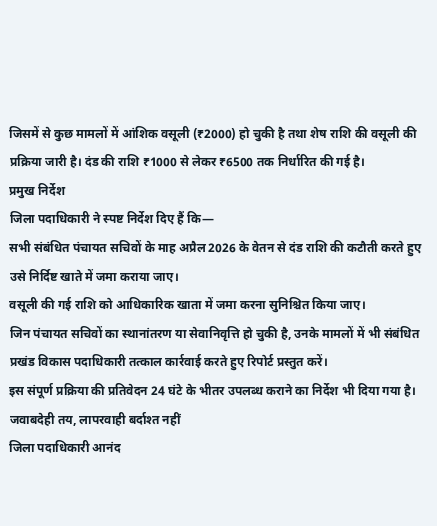जिसमें से कुछ मामलों में आंशिक वसूली (₹2000) हो चुकी है तथा शेष राशि की वसूली की प्रक्रिया जारी है। दंड की राशि ₹1000 से लेकर ₹6500 तक निर्धारित की गई है।
प्रमुख निर्देश
जिला पदाधिकारी ने स्पष्ट निर्देश दिए हैं कि—
सभी संबंधित पंचायत सचिवों के माह अप्रैल 2026 के वेतन से दंड राशि की कटौती करते हुए उसे निर्दिष्ट खाते में जमा कराया जाए।
वसूली की गई राशि को आधिकारिक खाता में जमा करना सुनिश्चित किया जाए।
जिन पंचायत सचिवों का स्थानांतरण या सेवानिवृत्ति हो चुकी है, उनके मामलों में भी संबंधित प्रखंड विकास पदाधिकारी तत्काल कार्रवाई करते हुए रिपोर्ट प्रस्तुत करें।
इस संपूर्ण प्रक्रिया की प्रतिवेदन 24 घंटे के भीतर उपलब्ध कराने का निर्देश भी दिया गया है।
जवाबदेही तय, लापरवाही बर्दाश्त नहीं
जिला पदाधिकारी आनंद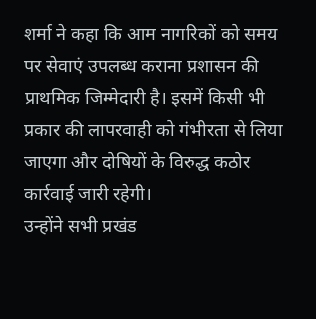शर्मा ने कहा कि आम नागरिकों को समय पर सेवाएं उपलब्ध कराना प्रशासन की प्राथमिक जिम्मेदारी है। इसमें किसी भी प्रकार की लापरवाही को गंभीरता से लिया जाएगा और दोषियों के विरुद्ध कठोर कार्रवाई जारी रहेगी।
उन्होंने सभी प्रखंड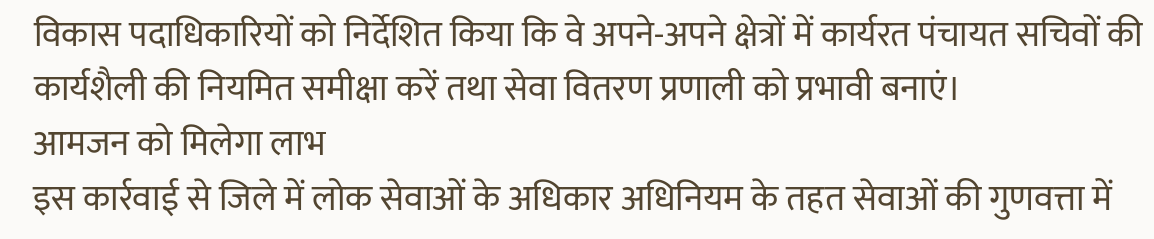विकास पदाधिकारियों को निर्देशित किया कि वे अपने-अपने क्षेत्रों में कार्यरत पंचायत सचिवों की कार्यशैली की नियमित समीक्षा करें तथा सेवा वितरण प्रणाली को प्रभावी बनाएं।
आमजन को मिलेगा लाभ
इस कार्रवाई से जिले में लोक सेवाओं के अधिकार अधिनियम के तहत सेवाओं की गुणवत्ता में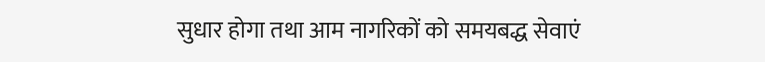सुधार होगा तथा आम नागरिकों को समयबद्ध सेवाएं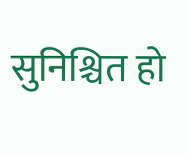सुनिश्चित हो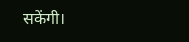सकेंगी।